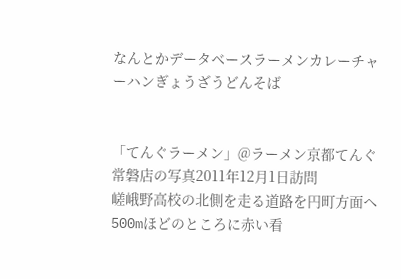なんとかデータベースラーメンカレーチャーハンぎょうざうどんそば


「てんぐラーメン」@ラーメン京都てんぐ 常磐店の写真2011年12月1日訪問
嵯峨野高校の北側を走る道路を円町方面へ500mほどのところに赤い看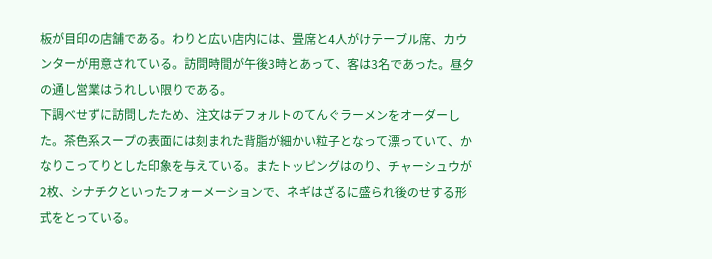板が目印の店舗である。わりと広い店内には、畳席と4人がけテーブル席、カウンターが用意されている。訪問時間が午後3時とあって、客は3名であった。昼夕の通し営業はうれしい限りである。
下調べせずに訪問したため、注文はデフォルトのてんぐラーメンをオーダーした。茶色系スープの表面には刻まれた背脂が細かい粒子となって漂っていて、かなりこってりとした印象を与えている。またトッピングはのり、チャーシュウが2枚、シナチクといったフォーメーションで、ネギはざるに盛られ後のせする形式をとっている。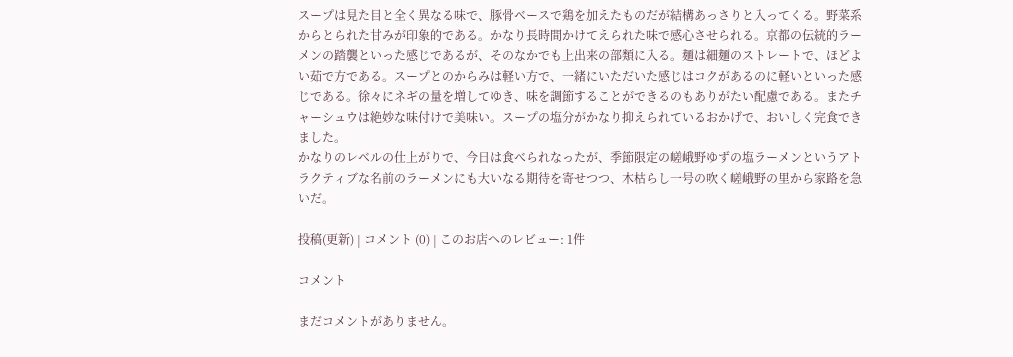スープは見た目と全く異なる味で、豚骨ベースで鶏を加えたものだが結構あっさりと入ってくる。野菜系からとられた甘みが印象的である。かなり長時間かけてえられた味で感心させられる。京都の伝統的ラーメンの踏襲といった感じであるが、そのなかでも上出来の部類に入る。麺は細麺のストレートで、ほどよい茹で方である。スープとのからみは軽い方で、一緒にいただいた感じはコクがあるのに軽いといった感じである。徐々にネギの量を増してゆき、味を調節することができるのもありがたい配慮である。またチャーシュウは絶妙な味付けで美味い。スープの塩分がかなり抑えられているおかげで、おいしく完食できました。
かなりのレベルの仕上がりで、今日は食べられなったが、季節限定の嵯峨野ゆずの塩ラーメンというアトラクティブな名前のラーメンにも大いなる期待を寄せつつ、木枯らし一号の吹く嵯峨野の里から家路を急いだ。

投稿(更新) | コメント (0) | このお店へのレビュー: 1件

コメント

まだコメントがありません。